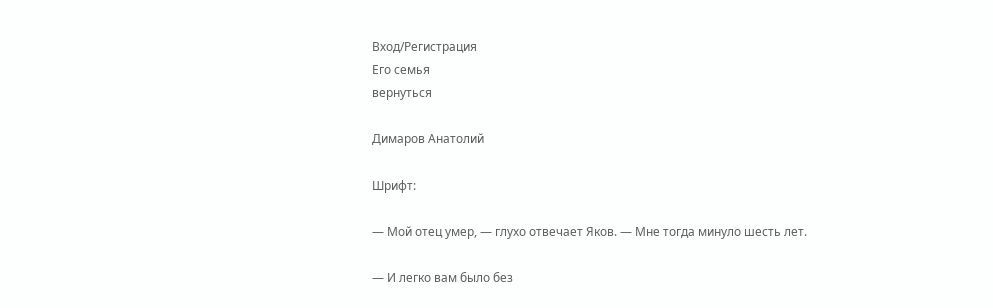Вход/Регистрация
Его семья
вернуться

Димаров Анатолий

Шрифт:

— Мой отец умер, — глухо отвечает Яков. — Мне тогда минуло шесть лет.

— И легко вам было без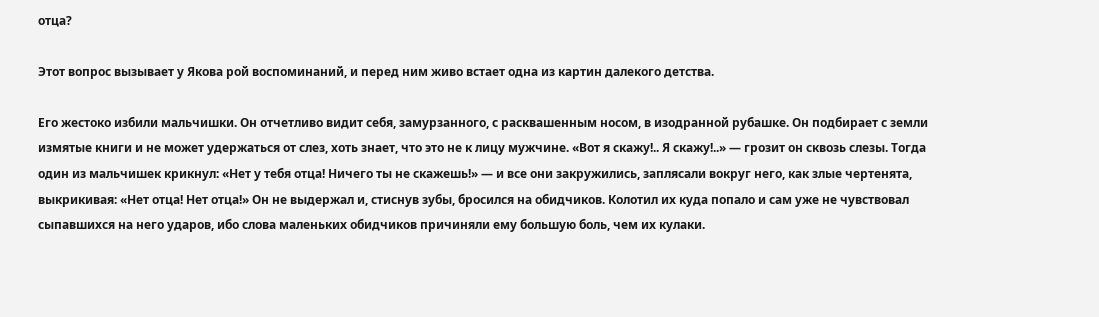отца?

Этот вопрос вызывает у Якова рой воспоминаний, и перед ним живо встает одна из картин далекого детства.

Его жестоко избили мальчишки. Он отчетливо видит себя, замурзанного, с расквашенным носом, в изодранной рубашке. Он подбирает с земли измятые книги и не может удержаться от слез, хоть знает, что это не к лицу мужчине. «Вот я скажу!.. Я скажу!..» — грозит он сквозь слезы. Тогда один из мальчишек крикнул: «Нет у тебя отца! Ничего ты не скажешь!» — и все они закружились, заплясали вокруг него, как злые чертенята, выкрикивая: «Нет отца! Нет отца!» Он не выдержал и, стиснув зубы, бросился на обидчиков. Колотил их куда попало и сам уже не чувствовал сыпавшихся на него ударов, ибо слова маленьких обидчиков причиняли ему большую боль, чем их кулаки.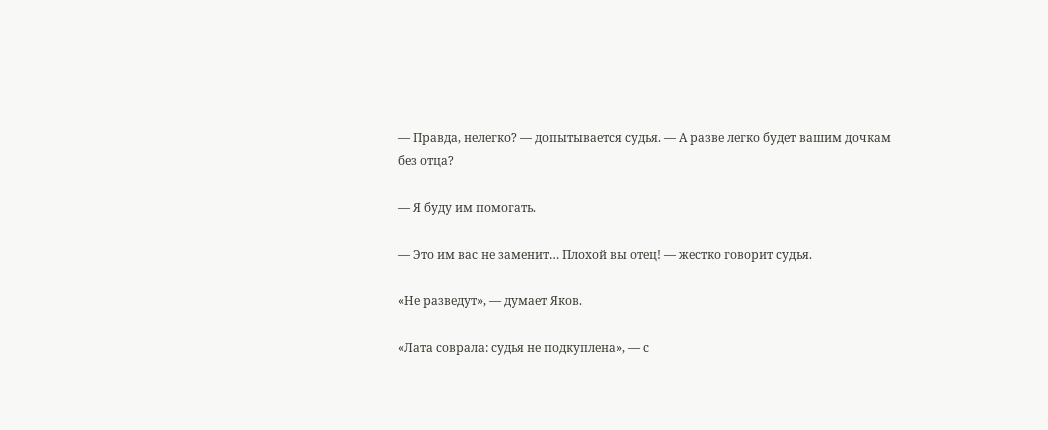— Правда, нелегко? — допытывается судья. — А разве легко будет вашим дочкам без отца?

— Я буду им помогать.

— Это им вас не заменит… Плохой вы отец! — жестко говорит судья.

«Не разведут», — думает Яков.

«Лата соврала: судья не подкуплена», — с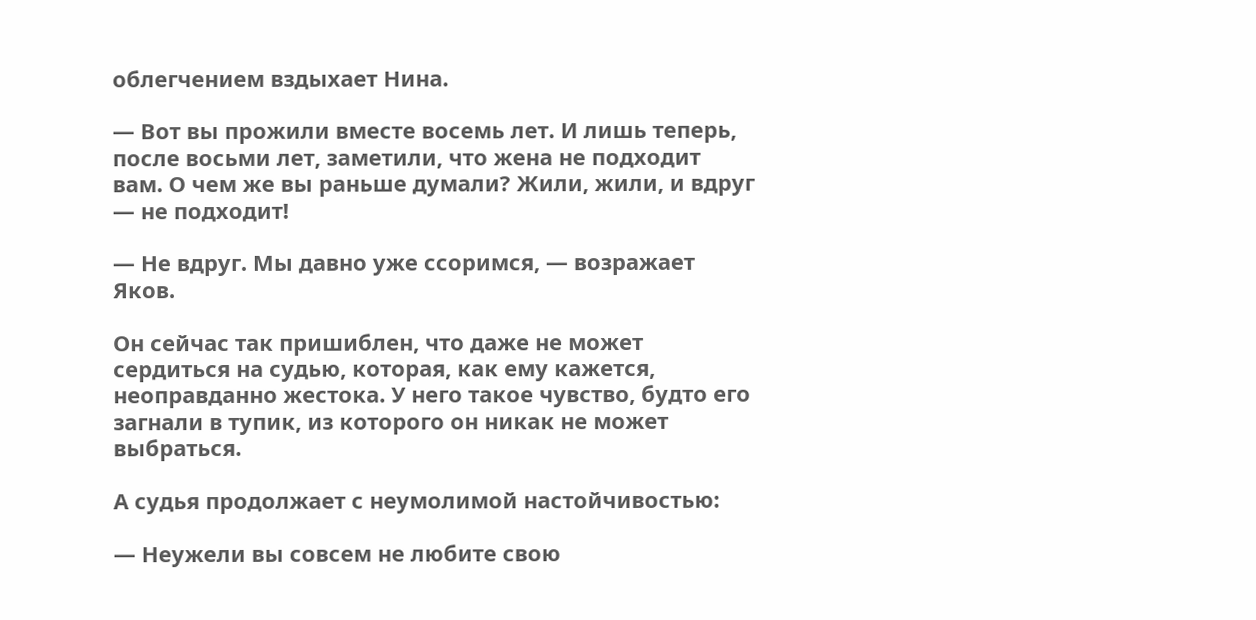облегчением вздыхает Нина.

— Вот вы прожили вместе восемь лет. И лишь теперь, после восьми лет, заметили, что жена не подходит вам. О чем же вы раньше думали? Жили, жили, и вдруг — не подходит!

— Не вдруг. Мы давно уже ссоримся, — возражает Яков.

Он сейчас так пришиблен, что даже не может сердиться на судью, которая, как ему кажется, неоправданно жестока. У него такое чувство, будто его загнали в тупик, из которого он никак не может выбраться.

А судья продолжает с неумолимой настойчивостью:

— Неужели вы совсем не любите свою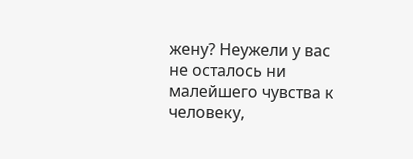жену? Неужели у вас не осталось ни малейшего чувства к человеку,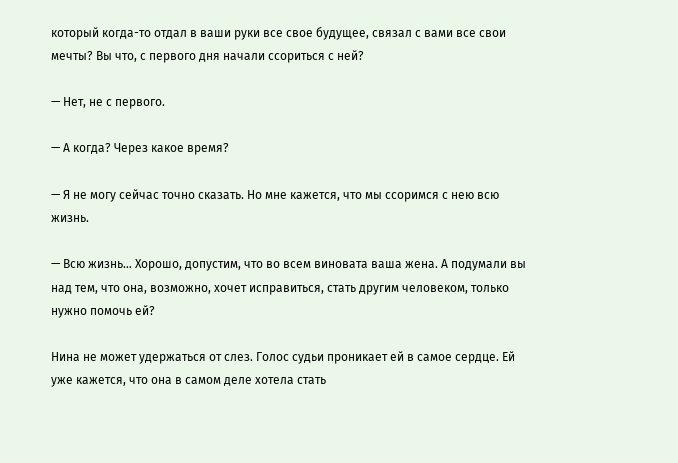который когда-то отдал в ваши руки все свое будущее, связал с вами все свои мечты? Вы что, с первого дня начали ссориться с ней?

— Нет, не с первого.

— А когда? Через какое время?

— Я не могу сейчас точно сказать. Но мне кажется, что мы ссоримся с нею всю жизнь.

— Всю жизнь… Хорошо, допустим, что во всем виновата ваша жена. А подумали вы над тем, что она, возможно, хочет исправиться, стать другим человеком, только нужно помочь ей?

Нина не может удержаться от слез. Голос судьи проникает ей в самое сердце. Ей уже кажется, что она в самом деле хотела стать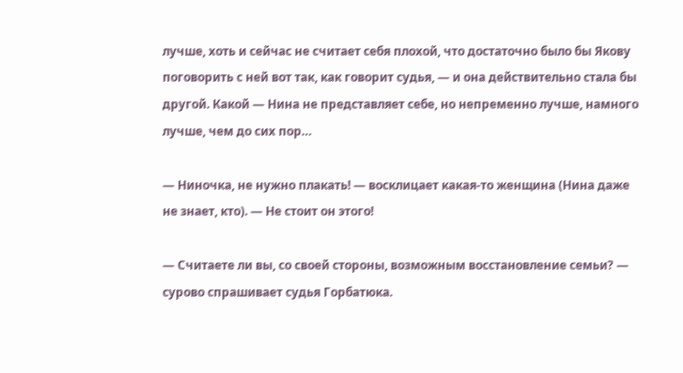лучше, хоть и сейчас не считает себя плохой, что достаточно было бы Якову поговорить с ней вот так, как говорит судья, — и она действительно стала бы другой. Какой — Нина не представляет себе, но непременно лучше, намного лучше, чем до сих пор…

— Ниночка, не нужно плакать! — восклицает какая-то женщина (Нина даже не знает, кто). — Не стоит он этого!

— Считаете ли вы, со своей стороны, возможным восстановление семьи? — сурово спрашивает судья Горбатюка.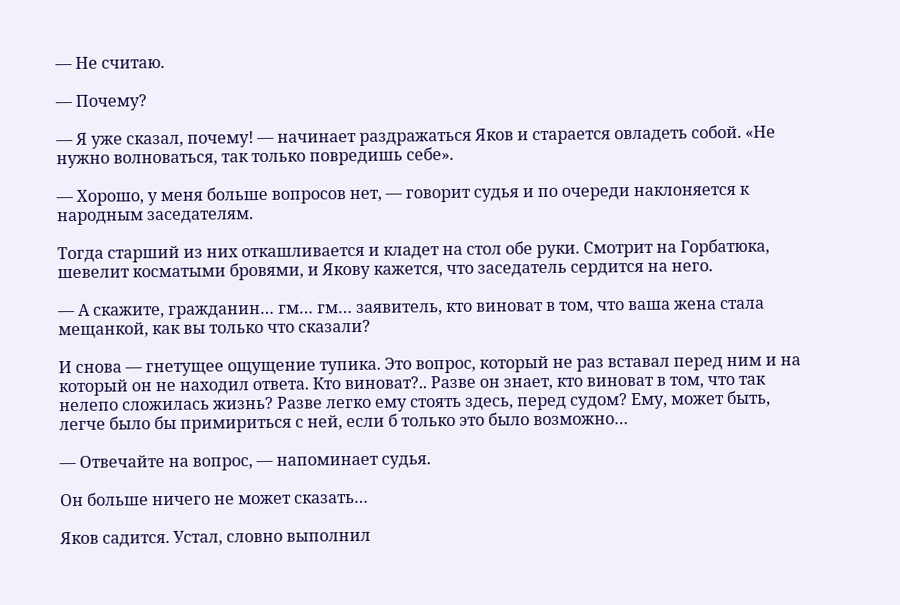— Не считаю.

— Почему?

— Я уже сказал, почему! — начинает раздражаться Яков и старается овладеть собой. «Не нужно волноваться, так только повредишь себе».

— Хорошо, у меня больше вопросов нет, — говорит судья и по очереди наклоняется к народным заседателям.

Тогда старший из них откашливается и кладет на стол обе руки. Смотрит на Горбатюка, шевелит косматыми бровями, и Якову кажется, что заседатель сердится на него.

— А скажите, гражданин… гм… гм… заявитель, кто виноват в том, что ваша жена стала мещанкой, как вы только что сказали?

И снова — гнетущее ощущение тупика. Это вопрос, который не раз вставал перед ним и на который он не находил ответа. Кто виноват?.. Разве он знает, кто виноват в том, что так нелепо сложилась жизнь? Разве легко ему стоять здесь, перед судом? Ему, может быть, легче было бы примириться с ней, если б только это было возможно…

— Отвечайте на вопрос, — напоминает судья.

Он больше ничего не может сказать…

Яков садится. Устал, словно выполнил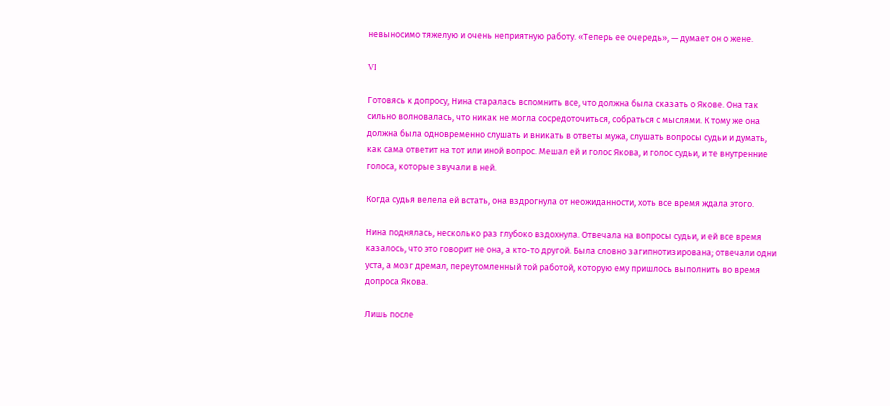невыносимо тяжелую и очень неприятную работу. «Теперь ее очередь», — думает он о жене.

VI

Готовясь к допросу, Нина старалась вспомнить все, что должна была сказать о Якове. Она так сильно волновалась, что никак не могла сосредоточиться, собраться с мыслями. К тому же она должна была одновременно слушать и вникать в ответы мужа, слушать вопросы судьи и думать, как сама ответит на тот или иной вопрос. Мешал ей и голос Якова, и голос судьи, и те внутренние голоса, которые звучали в ней.

Когда судья велела ей встать, она вздрогнула от неожиданности, хоть все время ждала этого.

Нина поднялась, несколько раз глубоко вздохнула. Отвечала на вопросы судьи, и ей все время казалось, что это говорит не она, а кто-то другой. Была словно загипнотизирована; отвечали одни уста, а мозг дремал, переутомленный той работой, которую ему пришлось выполнить во время допроса Якова.

Лишь после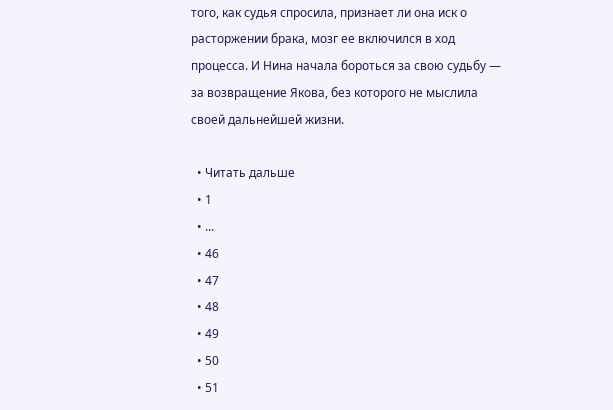того, как судья спросила, признает ли она иск о расторжении брака, мозг ее включился в ход процесса. И Нина начала бороться за свою судьбу — за возвращение Якова, без которого не мыслила своей дальнейшей жизни.

  • Читать дальше
  • 1
  • ...
  • 46
  • 47
  • 48
  • 49
  • 50
  • 51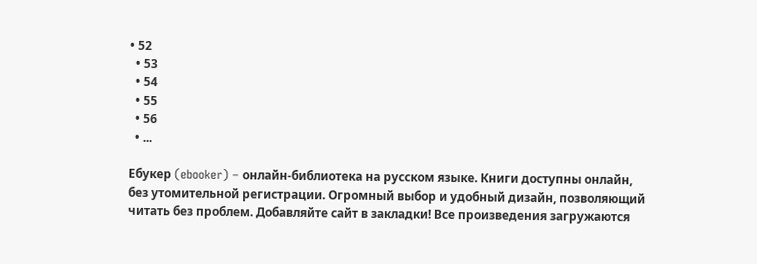• 52
  • 53
  • 54
  • 55
  • 56
  • ...

Ебукер (ebooker) – онлайн-библиотека на русском языке. Книги доступны онлайн, без утомительной регистрации. Огромный выбор и удобный дизайн, позволяющий читать без проблем. Добавляйте сайт в закладки! Все произведения загружаются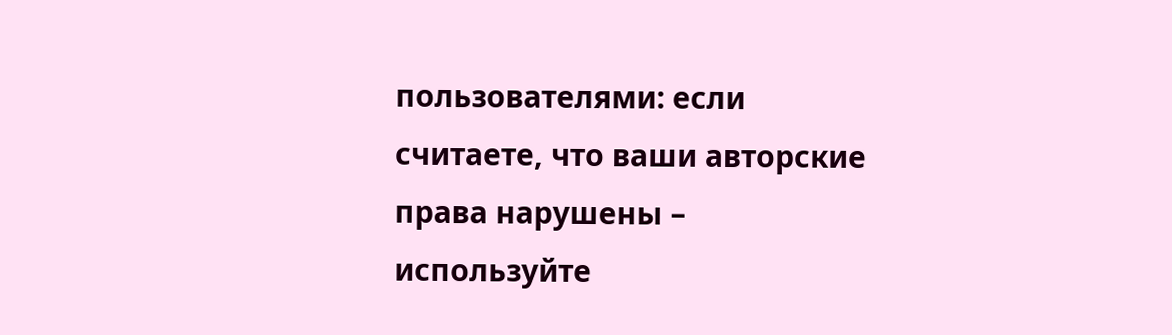пользователями: если считаете, что ваши авторские права нарушены – используйте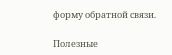форму обратной связи.

Полезные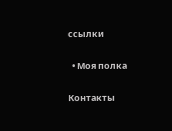ссылки

  • Моя полка

Контакты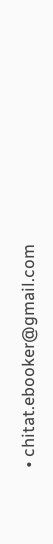• chitat.ebooker@gmail.com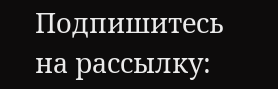Подпишитесь на рассылку: